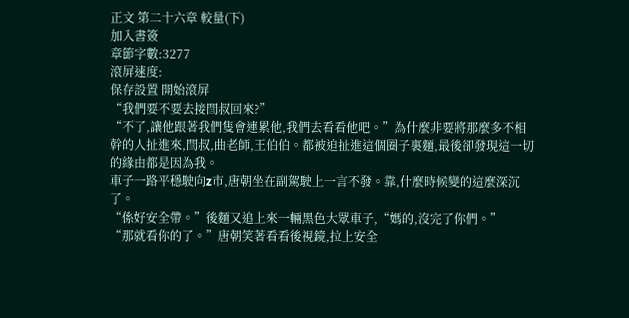正文 第二十六章 較量(下)
加入書簽
章節字數:3277
滾屏速度:
保存設置 開始滾屏
“我們要不要去接閆叔回來?”
“不了,讓他跟著我們隻會連累他,我們去看看他吧。”為什麼非要將那麼多不相幹的人扯進來,閆叔,曲老師,王伯伯。都被迫扯進這個圈子裏麵,最後卻發現這一切的緣由都是因為我。
車子一路平穩駛向z市,唐朝坐在副駕駛上一言不發。靠,什麼時候變的這麼深沉了。
“係好安全帶。”後麵又追上來一輛黑色大眾車子,“媽的,沒完了你們。”
“那就看你的了。”唐朝笑著看看後視鏡,拉上安全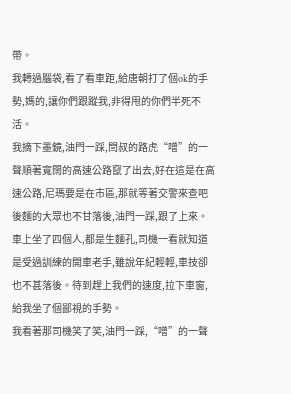帶。
我轉過腦袋,看了看車距,給唐朝打了個ok的手勢,媽的,讓你們跟蹤我,非得甩的你們半死不活。
我摘下墨鏡,油門一踩,閆叔的路虎“噌”的一聲順著寬闊的高速公路竄了出去,好在這是在高速公路,尼瑪要是在市區,那就等著交警來查吧
後麵的大眾也不甘落後,油門一踩,跟了上來。車上坐了四個人,都是生麵孔,司機一看就知道是受過訓練的開車老手,雖說年紀輕輕,車技卻也不甚落後。待到趕上我們的速度,拉下車窗,給我坐了個鄙視的手勢。
我看著那司機笑了笑,油門一踩,“噌”的一聲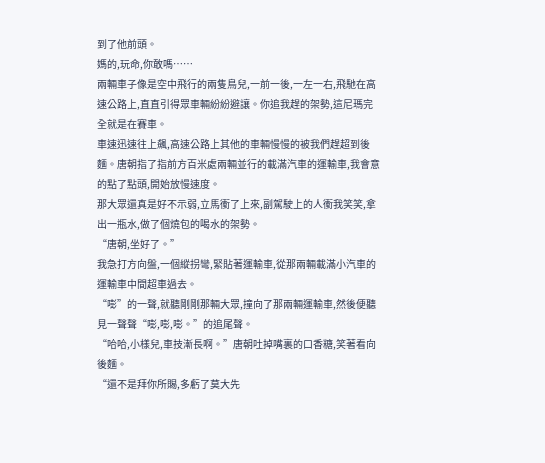到了他前頭。
媽的,玩命,你敢嗎……
兩輛車子像是空中飛行的兩隻鳥兒,一前一後,一左一右,飛馳在高速公路上,直直引得眾車輛紛紛避讓。你追我趕的架勢,這尼瑪完全就是在賽車。
車速迅速往上飆,高速公路上其他的車輛慢慢的被我們趕超到後麵。唐朝指了指前方百米處兩輛並行的載滿汽車的運輸車,我會意的點了點頭,開始放慢速度。
那大眾還真是好不示弱,立馬衝了上來,副駕駛上的人衝我笑笑,拿出一瓶水,做了個燒包的喝水的架勢。
“唐朝,坐好了。”
我急打方向盤,一個縱拐彎,緊貼著運輸車,從那兩輛載滿小汽車的運輸車中間超車過去。
“嘭”的一聲,就聽剛剛那輛大眾,撞向了那兩輛運輸車,然後便聽見一聲聲“嘭,嘭,嘭。”的追尾聲。
“哈哈,小樣兒,車技漸長啊。”唐朝吐掉嘴裏的口香糖,笑著看向後麵。
“還不是拜你所賜,多虧了莫大先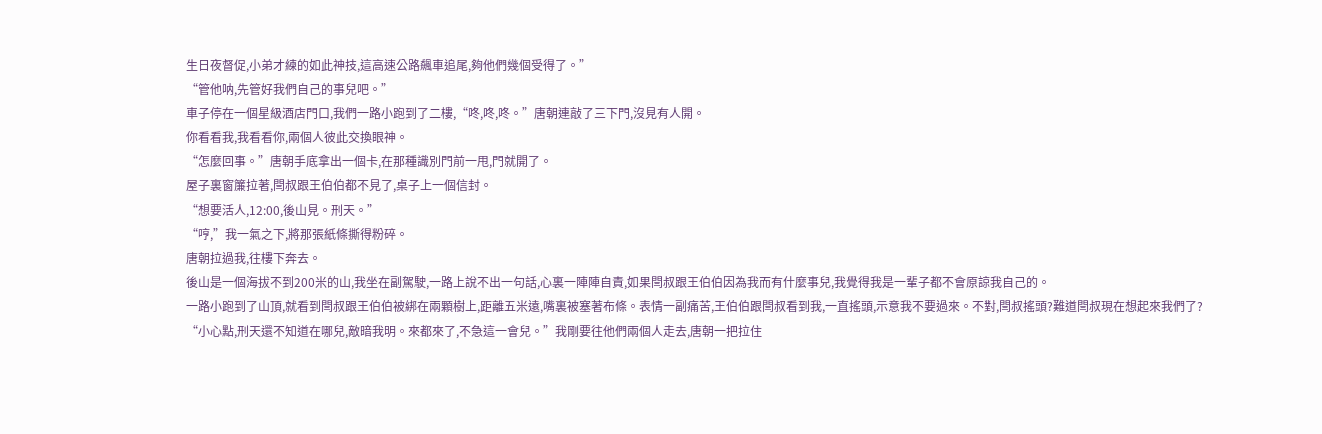生日夜督促,小弟才練的如此神技,這高速公路飆車追尾,夠他們幾個受得了。”
“管他呐,先管好我們自己的事兒吧。”
車子停在一個星級酒店門口,我們一路小跑到了二樓,“咚,咚,咚。”唐朝連敲了三下門,沒見有人開。
你看看我,我看看你,兩個人彼此交換眼神。
“怎麼回事。”唐朝手底拿出一個卡,在那種識別門前一甩,門就開了。
屋子裏窗簾拉著,閆叔跟王伯伯都不見了,桌子上一個信封。
“想要活人,12:00,後山見。刑天。”
“哼,”我一氣之下,將那張紙條撕得粉碎。
唐朝拉過我,往樓下奔去。
後山是一個海拔不到200米的山,我坐在副駕駛,一路上說不出一句話,心裏一陣陣自責,如果閆叔跟王伯伯因為我而有什麼事兒,我覺得我是一輩子都不會原諒我自己的。
一路小跑到了山頂,就看到閆叔跟王伯伯被綁在兩顆樹上,距離五米遠,嘴裏被塞著布條。表情一副痛苦,王伯伯跟閆叔看到我,一直搖頭,示意我不要過來。不對,閆叔搖頭?難道閆叔現在想起來我們了?
“小心點,刑天還不知道在哪兒,敵暗我明。來都來了,不急這一會兒。”我剛要往他們兩個人走去,唐朝一把拉住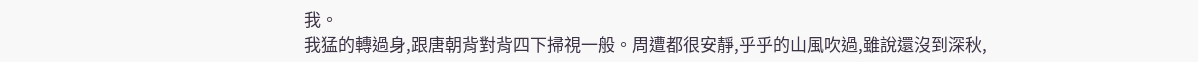我。
我猛的轉過身,跟唐朝背對背四下掃視一般。周遭都很安靜,乎乎的山風吹過,雖說還沒到深秋,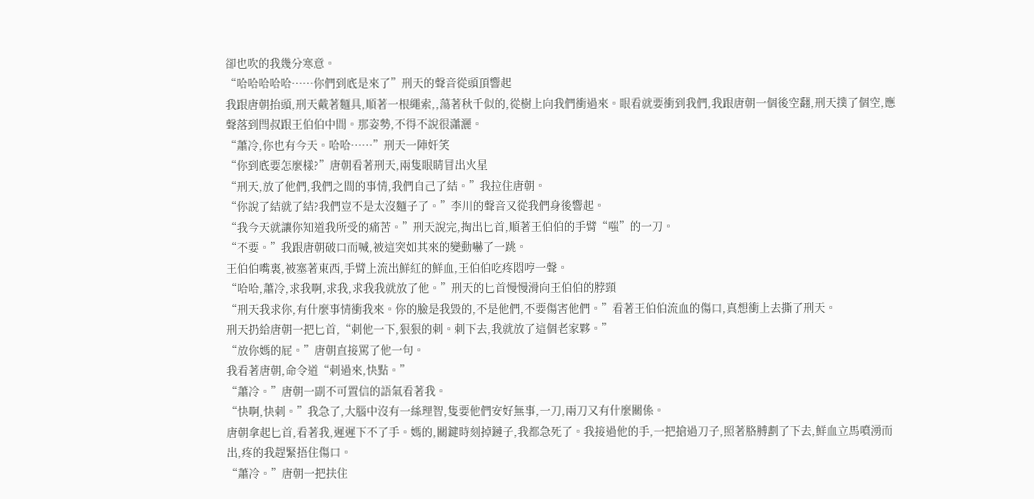卻也吹的我幾分寒意。
“哈哈哈哈哈……你們到底是來了”刑天的聲音從頭頂響起
我跟唐朝抬頭,刑天戴著麵具,順著一根繩索,,蕩著秋千似的,從樹上向我們衝過來。眼看就要衝到我們,我跟唐朝一個後空翻,刑天撲了個空,應聲落到閆叔跟王伯伯中間。那姿勢,不得不說很瀟灑。
“蕭冷,你也有今天。哈哈……”刑天一陣奸笑
“你到底要怎麼樣?”唐朝看著刑天,兩隻眼睛冒出火星
“刑天,放了他們,我們之間的事情,我們自己了結。”我拉住唐朝。
“你說了結就了結?我們豈不是太沒麵子了。”李川的聲音又從我們身後響起。
“我今天就讓你知道我所受的痛苦。”刑天說完,掏出匕首,順著王伯伯的手臂“嗤”的一刀。
“不要。”我跟唐朝破口而喊,被這突如其來的變動嚇了一跳。
王伯伯嘴裏,被塞著東西,手臂上流出鮮紅的鮮血,王伯伯吃疼悶哼一聲。
“哈哈,蕭冷,求我啊,求我,求我我就放了他。”刑天的匕首慢慢滑向王伯伯的脖頸
“刑天我求你,有什麼事情衝我來。你的臉是我毀的,不是他們,不要傷害他們。”看著王伯伯流血的傷口,真想衝上去撕了刑天。
刑天扔給唐朝一把匕首,“刺他一下,狠狠的刺。刺下去,我就放了這個老家夥。”
“放你媽的屁。”唐朝直接罵了他一句。
我看著唐朝,命令道“刺過來,快點。”
“蕭冷。”唐朝一副不可置信的語氣看著我。
“快啊,快刺。”我急了,大腦中沒有一絲理智,隻要他們安好無事,一刀,兩刀又有什麼關係。
唐朝拿起匕首,看著我,遲遲下不了手。媽的,關鍵時刻掉鏈子,我都急死了。我接過他的手,一把搶過刀子,照著胳膊劃了下去,鮮血立馬噴湧而出,疼的我趕緊捂住傷口。
“蕭冷。”唐朝一把扶住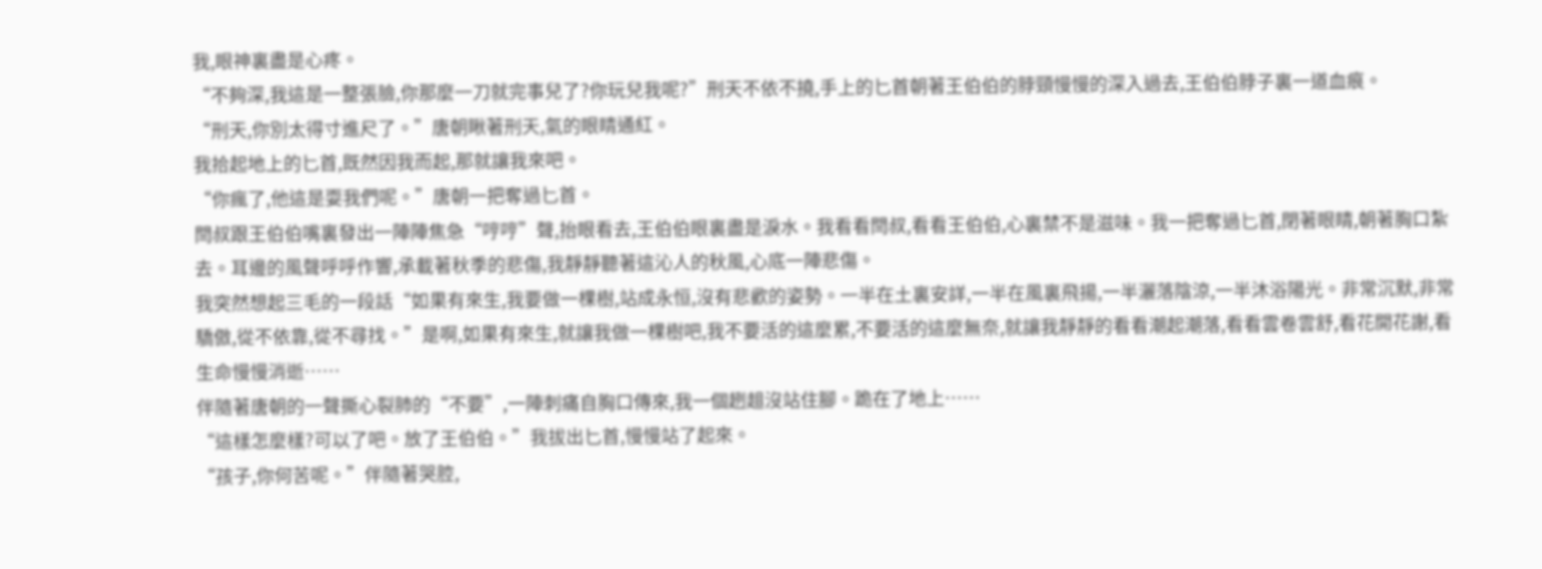我,眼神裏盡是心疼。
“不夠深,我這是一整張臉,你那麼一刀就完事兒了?你玩兒我呢?”刑天不依不撓,手上的匕首朝著王伯伯的脖頸慢慢的深入過去,王伯伯脖子裏一道血痕。
“刑天,你別太得寸進尺了。”唐朝瞅著刑天,氣的眼睛通紅。
我拾起地上的匕首,既然因我而起,那就讓我來吧。
“你瘋了,他這是耍我們呢。”唐朝一把奪過匕首。
閆叔跟王伯伯嘴裏發出一陣陣焦急“哼哼”聲,抬眼看去,王伯伯眼裏盡是淚水。我看看閆叔,看看王伯伯,心裏禁不是滋味。我一把奪過匕首,閉著眼睛,朝著胸口紮去。耳邊的風聲呼呼作響,承載著秋季的悲傷,我靜靜聽著這沁人的秋風,心底一陣悲傷。
我突然想起三毛的一段話“如果有來生,我要做一棵樹,站成永恒,沒有悲歡的姿勢。一半在土裏安詳,一半在風裏飛揚,一半灑落陰涼,一半沐浴陽光。非常沉默,非常驕傲,從不依靠,從不尋找。”是啊,如果有來生,就讓我做一棵樹吧,我不要活的這麼累,不要活的這麼無奈,就讓我靜靜的看看潮起潮落,看看雲卷雲舒,看花開花謝,看生命慢慢消逝……
伴隨著唐朝的一聲撕心裂肺的“不要”,一陣刺痛自胸口傳來,我一個趔趄沒站住腳。跪在了地上……
“這樣怎麼樣?可以了吧。放了王伯伯。”我拔出匕首,慢慢站了起來。
“孩子,你何苦呢。”伴隨著哭腔,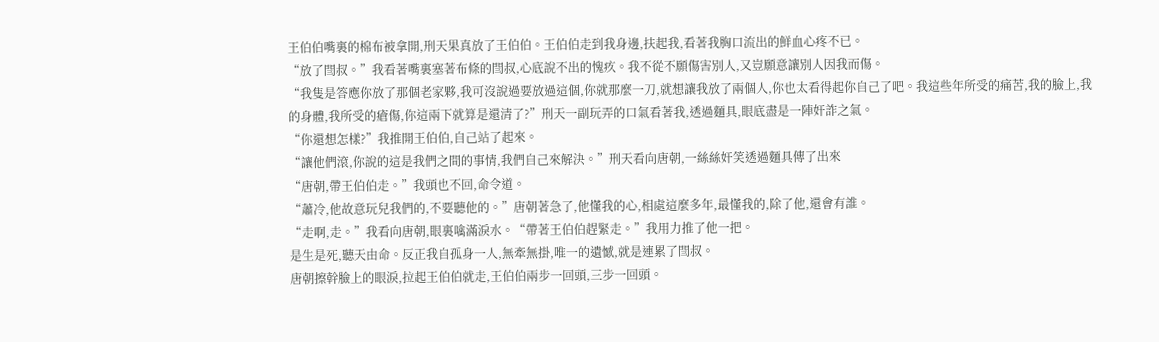王伯伯嘴裏的棉布被拿開,刑天果真放了王伯伯。王伯伯走到我身邊,扶起我,看著我胸口流出的鮮血心疼不已。
“放了閆叔。”我看著嘴裏塞著布條的閆叔,心底說不出的愧疚。我不從不願傷害別人,又豈願意讓別人因我而傷。
“我隻是答應你放了那個老家夥,我可沒說過要放過這個,你就那麼一刀,就想讓我放了兩個人,你也太看得起你自己了吧。我這些年所受的痛苦,我的臉上,我的身體,我所受的瘡傷,你這兩下就算是還清了?”刑天一副玩弄的口氣看著我,透過麵具,眼底盡是一陣奸詐之氣。
“你還想怎樣?”我推開王伯伯,自己站了起來。
“讓他們滾,你說的這是我們之間的事情,我們自己來解決。”刑天看向唐朝,一絲絲奸笑透過麵具傳了出來
“唐朝,帶王伯伯走。”我頭也不回,命令道。
“蕭冷,他故意玩兒我們的,不要聽他的。”唐朝著急了,他懂我的心,相處這麼多年,最懂我的,除了他,還會有誰。
“走啊,走。”我看向唐朝,眼裏噙滿淚水。“帶著王伯伯趕緊走。”我用力推了他一把。
是生是死,聽天由命。反正我自孤身一人,無牽無掛,唯一的遺憾,就是連累了閆叔。
唐朝擦幹臉上的眼淚,拉起王伯伯就走,王伯伯兩步一回頭,三步一回頭。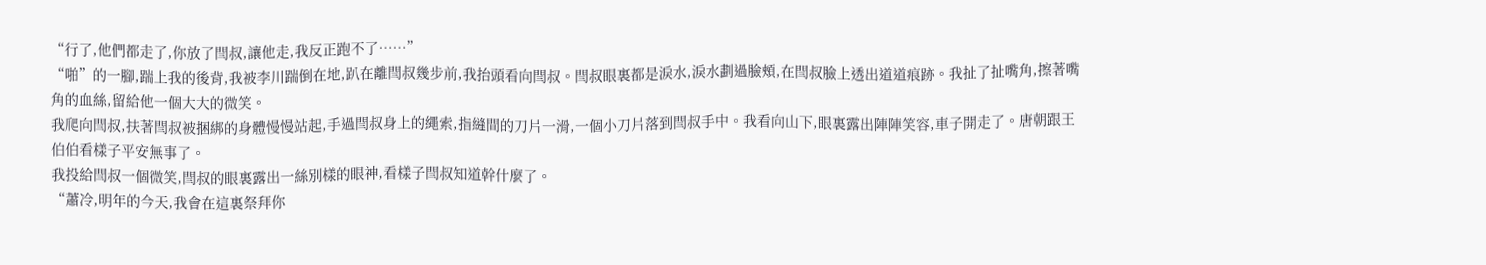“行了,他們都走了,你放了閆叔,讓他走,我反正跑不了……”
“啪”的一腳,踹上我的後背,我被李川踹倒在地,趴在離閆叔幾步前,我抬頭看向閆叔。閆叔眼裏都是淚水,淚水劃過臉頰,在閆叔臉上透出道道痕跡。我扯了扯嘴角,擦著嘴角的血絲,留給他一個大大的微笑。
我爬向閆叔,扶著閆叔被捆綁的身體慢慢站起,手過閆叔身上的繩索,指縫間的刀片一滑,一個小刀片落到閆叔手中。我看向山下,眼裏露出陣陣笑容,車子開走了。唐朝跟王伯伯看樣子平安無事了。
我投給閆叔一個微笑,閆叔的眼裏露出一絲別樣的眼神,看樣子閆叔知道幹什麼了。
“蕭冷,明年的今天,我會在這裏祭拜你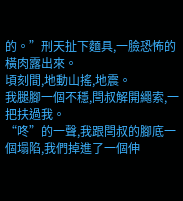的。”刑天扯下麵具,一臉恐怖的橫肉露出來。
頃刻間,地動山搖,地震。
我腿腳一個不穩,閆叔解開繩索,一把扶過我。
“咚”的一聲,我跟閆叔的腳底一個塌陷,我們掉進了一個伸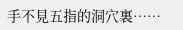手不見五指的洞穴裏……